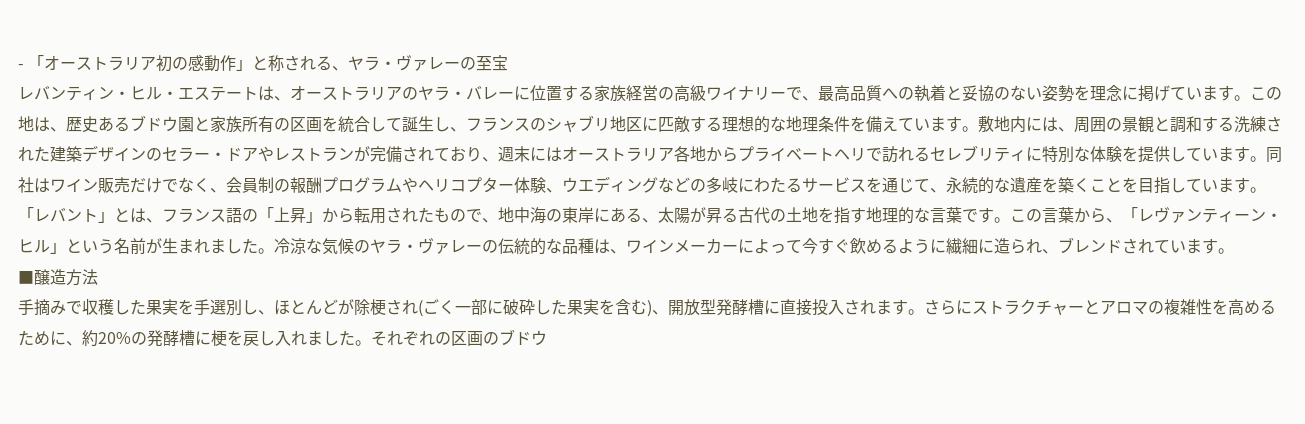- 「オーストラリア初の感動作」と称される、ヤラ・ヴァレーの至宝
レバンティン・ヒル・エステートは、オーストラリアのヤラ・バレーに位置する家族経営の高級ワイナリーで、最高品質への執着と妥協のない姿勢を理念に掲げています。この地は、歴史あるブドウ園と家族所有の区画を統合して誕生し、フランスのシャブリ地区に匹敵する理想的な地理条件を備えています。敷地内には、周囲の景観と調和する洗練された建築デザインのセラー・ドアやレストランが完備されており、週末にはオーストラリア各地からプライベートヘリで訪れるセレブリティに特別な体験を提供しています。同社はワイン販売だけでなく、会員制の報酬プログラムやヘリコプター体験、ウエディングなどの多岐にわたるサービスを通じて、永続的な遺産を築くことを目指しています。
「レバント」とは、フランス語の「上昇」から転用されたもので、地中海の東岸にある、太陽が昇る古代の土地を指す地理的な言葉です。この言葉から、「レヴァンティーン・ヒル」という名前が生まれました。冷涼な気候のヤラ・ヴァレーの伝統的な品種は、ワインメーカーによって今すぐ飲めるように繊細に造られ、ブレンドされています。
■醸造方法
手摘みで収穫した果実を手選別し、ほとんどが除梗され(ごく一部に破砕した果実を含む)、開放型発酵槽に直接投入されます。さらにストラクチャーとアロマの複雑性を高めるために、約20%の発酵槽に梗を戻し入れました。それぞれの区画のブドウ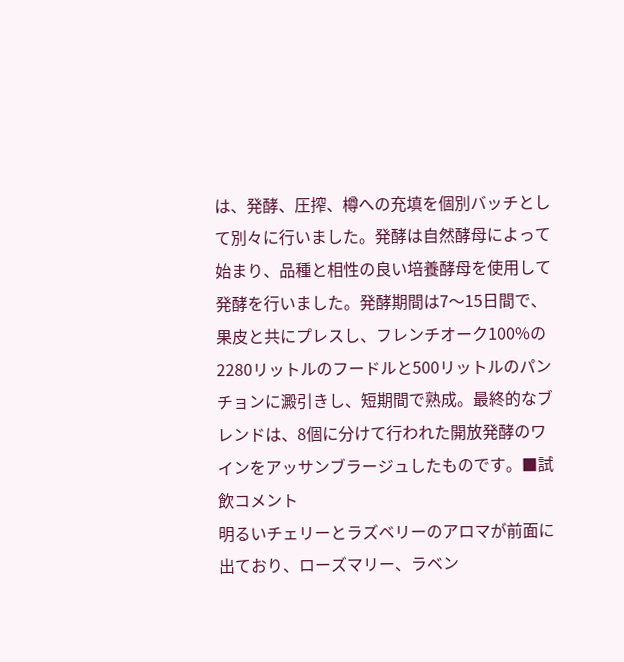は、発酵、圧搾、樽への充填を個別バッチとして別々に行いました。発酵は自然酵母によって始まり、品種と相性の良い培養酵母を使用して発酵を行いました。発酵期間は7〜15日間で、果皮と共にプレスし、フレンチオーク100%の2280リットルのフードルと500リットルのパンチョンに澱引きし、短期間で熟成。最終的なブレンドは、8個に分けて行われた開放発酵のワインをアッサンブラージュしたものです。■試飲コメント
明るいチェリーとラズベリーのアロマが前面に出ており、ローズマリー、ラベン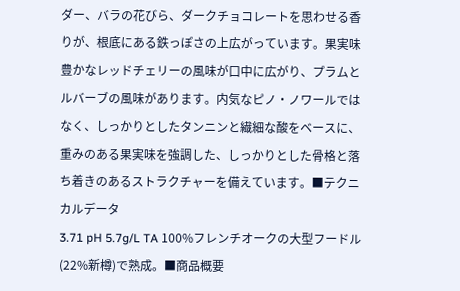ダー、バラの花びら、ダークチョコレートを思わせる香りが、根底にある鉄っぽさの上広がっています。果実味豊かなレッドチェリーの風味が口中に広がり、プラムとルバーブの風味があります。内気なピノ・ノワールではなく、しっかりとしたタンニンと繊細な酸をベースに、重みのある果実味を強調した、しっかりとした骨格と落ち着きのあるストラクチャーを備えています。■テクニカルデータ
3.71 pH 5.7g/L TA 100%フレンチオークの大型フードル(22%新樽)で熟成。■商品概要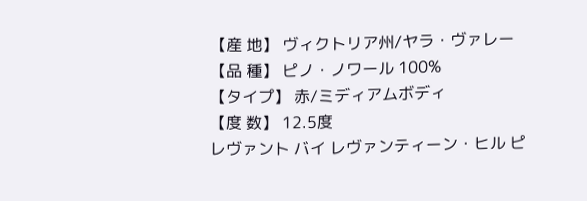【産 地】 ヴィクトリア州/ヤラ・ヴァレー
【品 種】 ピノ・ノワール 100%
【タイプ】 赤/ミディアムボディ
【度 数】 12.5度
レヴァント バイ レヴァンティーン・ヒル ピ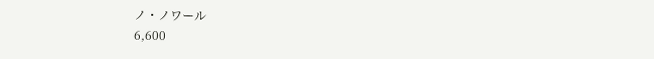ノ・ノワール
6,600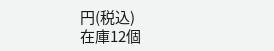円(税込)
在庫12個